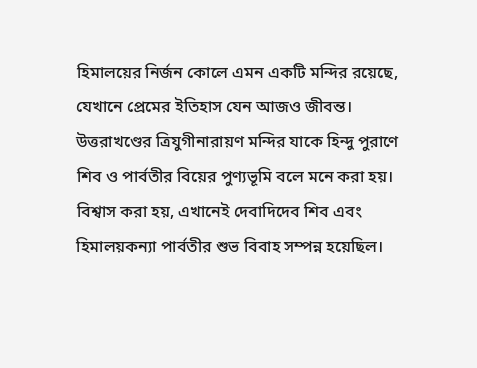হিমালয়ের নির্জন কোলে এমন একটি মন্দির রয়েছে, যেখানে প্রেমের ইতিহাস যেন আজও জীবন্ত। উত্তরাখণ্ডের ত্রিযুগীনারায়ণ মন্দির যাকে হিন্দু পুরাণে শিব ও পার্বতীর বিয়ের পুণ্যভূমি বলে মনে করা হয়। বিশ্বাস করা হয়, এখানেই দেবাদিদেব শিব এবং হিমালয়কন্যা পার্বতীর শুভ বিবাহ সম্পন্ন হয়েছিল।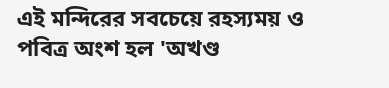এই মন্দিরের সবচেয়ে রহস্যময় ও পবিত্র অংশ হল 'অখণ্ড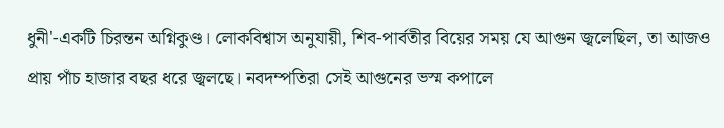ধুনী'-একটি চিরন্তন অগ্নিকুণ্ড। লোকবিশ্বাস অনুযায়ী, শিব-পার্বতীর বিয়ের সময় যে আগুন জ্বলেছিল, তা আজও প্রায় পাঁচ হাজার বছর ধরে জ্বলছে। নবদম্পতিরা সেই আগুনের ভস্ম কপালে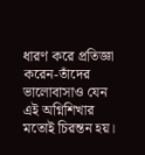ধারণ করে প্রতিজ্ঞা করেন-তাঁদের ভালোবাসাও যেন এই অগ্নিশিখার মতোই চিরন্তন হয়।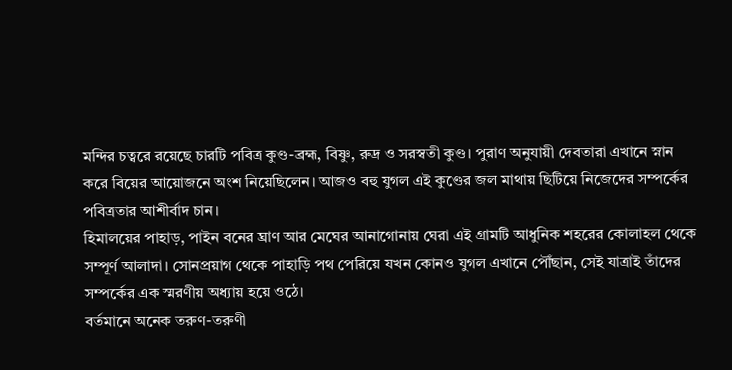মন্দির চত্বরে রয়েছে চারটি পবিত্র কুণ্ড-ব্রহ্ম, বিষ্ণু, রুদ্র ও সরস্বতী কুণ্ড। পুরাণ অনুযায়ী দেবতারা এখানে স্নান করে বিয়ের আয়োজনে অংশ নিয়েছিলেন। আজও বহু যুগল এই কুণ্ডের জল মাথায় ছিটিয়ে নিজেদের সম্পর্কের পবিত্রতার আশীর্বাদ চান।
হিমালয়ের পাহাড়, পাইন বনের ঘ্রাণ আর মেঘের আনাগোনায় ঘেরা এই গ্রামটি আধুনিক শহরের কোলাহল থেকে সম্পূর্ণ আলাদা। সোনপ্রয়াগ থেকে পাহাড়ি পথ পেরিয়ে যখন কোনও যুগল এখানে পৌঁছান, সেই যাত্রাই তাঁদের সম্পর্কের এক স্মরণীয় অধ্যায় হয়ে ওঠে।
বর্তমানে অনেক তরুণ-তরুণী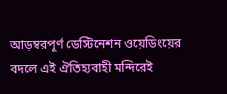আড়ম্বরপূর্ণ ডেস্টিনেশন ওয়েডিংয়ের বদলে এই ঐতিহ্যবাহী মন্দিরেই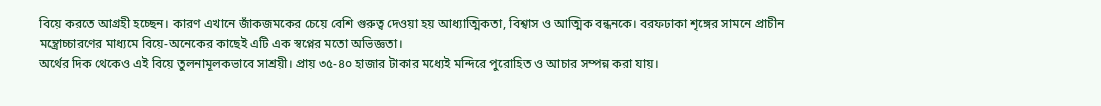বিয়ে করতে আগ্রহী হচ্ছেন। কারণ এখানে জাঁকজমকের চেয়ে বেশি গুরুত্ব দেওয়া হয় আধ্যাত্মিকতা, বিশ্বাস ও আত্মিক বন্ধনকে। বরফঢাকা শৃঙ্গের সামনে প্রাচীন মন্ত্রোচ্চারণের মাধ্যমে বিয়ে-অনেকের কাছেই এটি এক স্বপ্নের মতো অভিজ্ঞতা।
অর্থের দিক থেকেও এই বিয়ে তুলনামূলকভাবে সাশ্রয়ী। প্রায় ৩৫-৪০ হাজার টাকার মধ্যেই মন্দিরে পুরোহিত ও আচার সম্পন্ন করা যায়।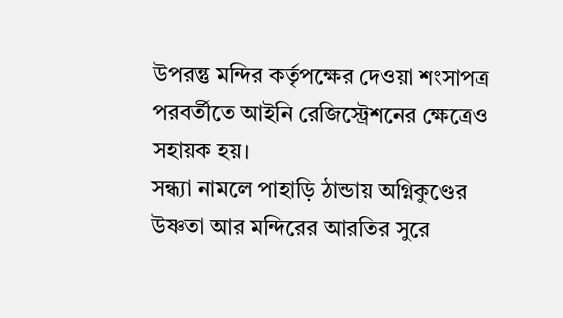উপরন্তু মন্দির কর্তৃপক্ষের দেওয়া শংসাপত্র পরবর্তীতে আইনি রেজিস্ট্রেশনের ক্ষেত্রেও সহায়ক হয়।
সন্ধ্যা নামলে পাহাড়ি ঠান্ডায় অগ্নিকুণ্ডের উষ্ণতা আর মন্দিরের আরতির সুরে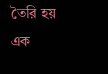তৈরি হয় এক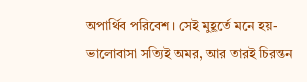অপার্থিব পরিবেশ। সেই মুহূর্তে মনে হয়-ভালোবাসা সত্যিই অমর, আর তারই চিরন্তন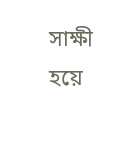সাক্ষী হয়ে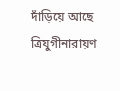দাঁড়িয়ে আছে ত্রিযুগীনারায়ণ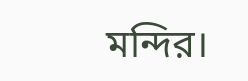মন্দির।